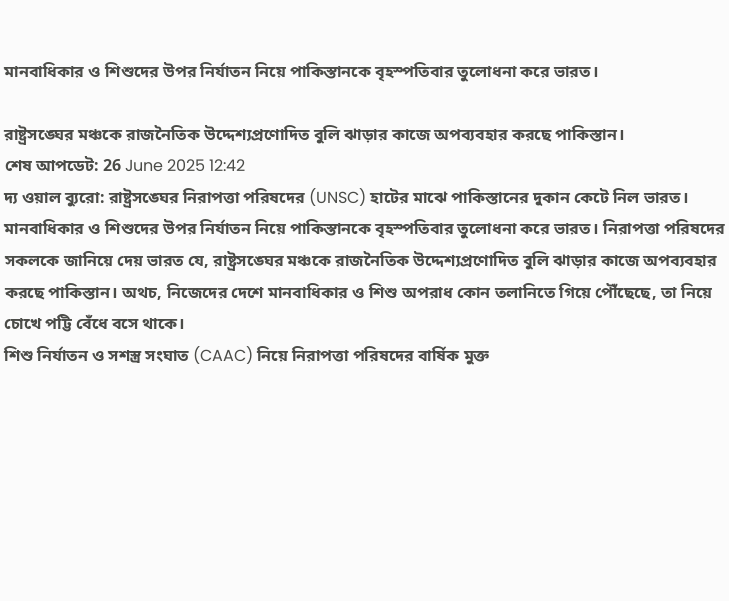মানবাধিকার ও শিশুদের উপর নির্যাতন নিয়ে পাকিস্তানকে বৃহস্পতিবার তুলোধনা করে ভারত।

রাষ্ট্রসঙ্ঘের মঞ্চকে রাজনৈতিক উদ্দেশ্যপ্রণোদিত বুলি ঝাড়ার কাজে অপব্যবহার করছে পাকিস্তান।
শেষ আপডেট: 26 June 2025 12:42
দ্য ওয়াল ব্যুরো: রাষ্ট্রসঙ্ঘের নিরাপত্তা পরিষদের (UNSC) হাটের মাঝে পাকিস্তানের দুকান কেটে নিল ভারত। মানবাধিকার ও শিশুদের উপর নির্যাতন নিয়ে পাকিস্তানকে বৃহস্পতিবার তুলোধনা করে ভারত। নিরাপত্তা পরিষদের সকলকে জানিয়ে দেয় ভারত যে, রাষ্ট্রসঙ্ঘের মঞ্চকে রাজনৈতিক উদ্দেশ্যপ্রণোদিত বুলি ঝাড়ার কাজে অপব্যবহার করছে পাকিস্তান। অথচ, নিজেদের দেশে মানবাধিকার ও শিশু অপরাধ কোন তলানিতে গিয়ে পৌঁছেছে, তা নিয়ে চোখে পট্টি বেঁধে বসে থাকে।
শিশু নির্যাতন ও সশস্ত্র সংঘাত (CAAC) নিয়ে নিরাপত্তা পরিষদের বার্ষিক মুক্ত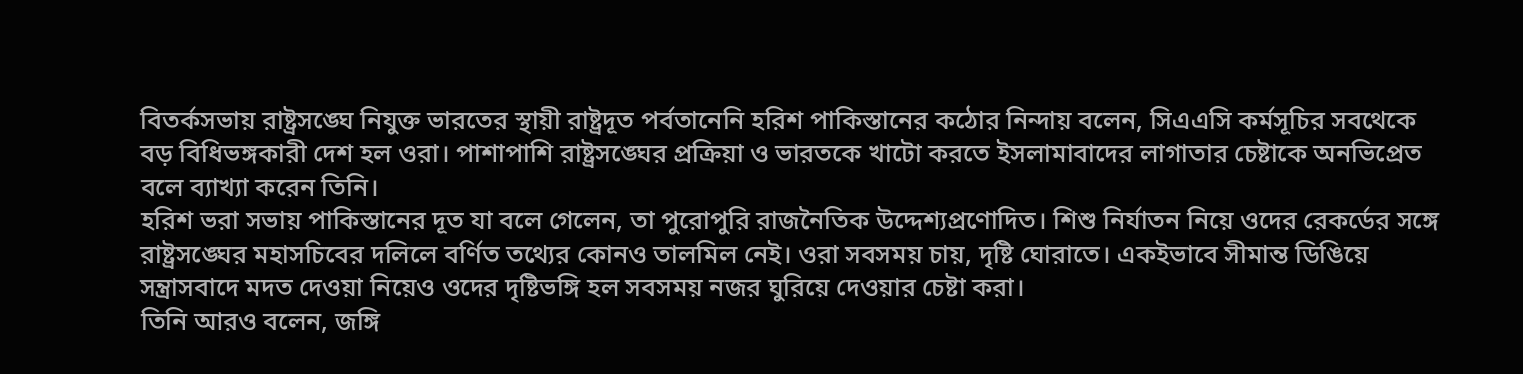বিতর্কসভায় রাষ্ট্রসঙ্ঘে নিযুক্ত ভারতের স্থায়ী রাষ্ট্রদূত পর্বতানেনি হরিশ পাকিস্তানের কঠোর নিন্দায় বলেন, সিএএসি কর্মসূচির সবথেকে বড় বিধিভঙ্গকারী দেশ হল ওরা। পাশাপাশি রাষ্ট্রসঙ্ঘের প্রক্রিয়া ও ভারতকে খাটো করতে ইসলামাবাদের লাগাতার চেষ্টাকে অনভিপ্রেত বলে ব্যাখ্যা করেন তিনি।
হরিশ ভরা সভায় পাকিস্তানের দূত যা বলে গেলেন, তা পুরোপুরি রাজনৈতিক উদ্দেশ্যপ্রণোদিত। শিশু নির্যাতন নিয়ে ওদের রেকর্ডের সঙ্গে রাষ্ট্রসঙ্ঘের মহাসচিবের দলিলে বর্ণিত তথ্যের কোনও তালমিল নেই। ওরা সবসময় চায়, দৃষ্টি ঘোরাতে। একইভাবে সীমান্ত ডিঙিয়ে সন্ত্রাসবাদে মদত দেওয়া নিয়েও ওদের দৃষ্টিভঙ্গি হল সবসময় নজর ঘুরিয়ে দেওয়ার চেষ্টা করা।
তিনি আরও বলেন, জঙ্গি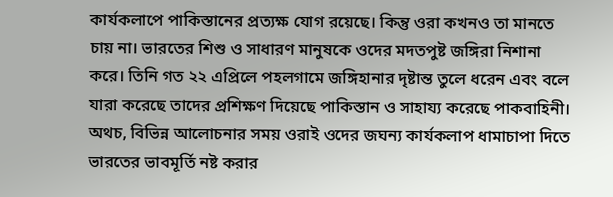কার্যকলাপে পাকিস্তানের প্রত্যক্ষ যোগ রয়েছে। কিন্তু ওরা কখনও তা মানতে চায় না। ভারতের শিশু ও সাধারণ মানুষকে ওদের মদতপুষ্ট জঙ্গিরা নিশানা করে। তিনি গত ২২ এপ্রিলে পহলগামে জঙ্গিহানার দৃষ্টান্ত তুলে ধরেন এবং বলে যারা করেছে তাদের প্রশিক্ষণ দিয়েছে পাকিস্তান ও সাহায্য করেছে পাকবাহিনী। অথচ, বিভিন্ন আলোচনার সময় ওরাই ওদের জঘন্য কার্যকলাপ ধামাচাপা দিতে ভারতের ভাবমূর্তি নষ্ট করার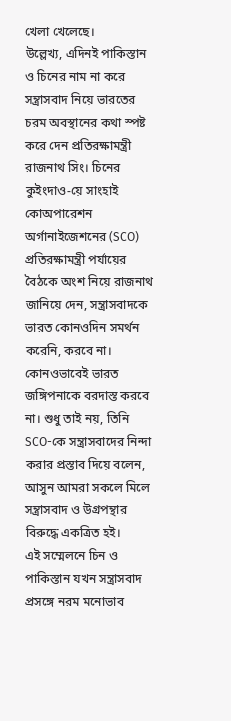খেলা খেলেছে।
উল্লেখ্য, এদিনই পাকিস্তান ও চিনের নাম না করে সন্ত্রাসবাদ নিয়ে ভারতের চরম অবস্থানের কথা স্পষ্ট করে দেন প্রতিরক্ষামন্ত্রী রাজনাথ সিং। চিনের কুইংদাও-য়ে সাংহাই কোঅপারেশন অর্গানাইজেশনের (SCO) প্রতিরক্ষামন্ত্রী পর্যায়ের বৈঠকে অংশ নিয়ে রাজনাথ জানিয়ে দেন, সন্ত্রাসবাদকে ভারত কোনওদিন সমর্থন করেনি, করবে না। কোনওভাবেই ভারত জঙ্গিপনাকে বরদাস্ত করবে না। শুধু তাই নয়, তিনি SCO-কে সন্ত্রাসবাদের নিন্দা করার প্রস্তাব দিয়ে বলেন, আসুন আমরা সকলে মিলে সন্ত্রাসবাদ ও উগ্রপন্থার বিরুদ্ধে একত্রিত হই।
এই সম্মেলনে চিন ও পাকিস্তান যখন সন্ত্রাসবাদ প্রসঙ্গে নরম মনোভাব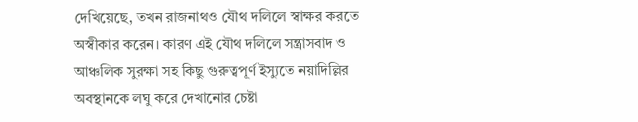দেখিয়েছে, তখন রাজনাথও যৌথ দলিলে স্বাক্ষর করতে অস্বীকার করেন। কারণ এই যৌথ দলিলে সন্ত্রাসবাদ ও আঞ্চলিক সুরক্ষা সহ কিছু গুরুত্বপূর্ণ ইস্যুতে নয়াদিল্লির অবস্থানকে লঘু করে দেখানোর চেষ্টা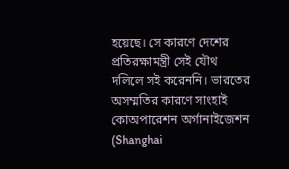হয়েছে। সে কারণে দেশের প্রতিরক্ষামন্ত্রী সেই যৌথ দলিলে সই করেননি। ভারতের অসম্মতির কারণে সাংহাই কোঅপারেশন অর্গানাইজেশন (Shanghai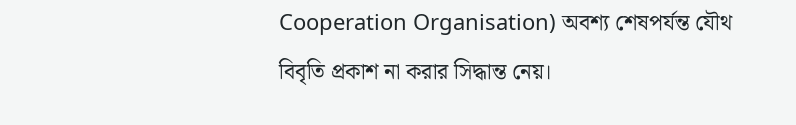Cooperation Organisation) অবশ্য শেষপর্যন্ত যৌথ বিবৃতি প্রকাশ না করার সিদ্ধান্ত নেয়।